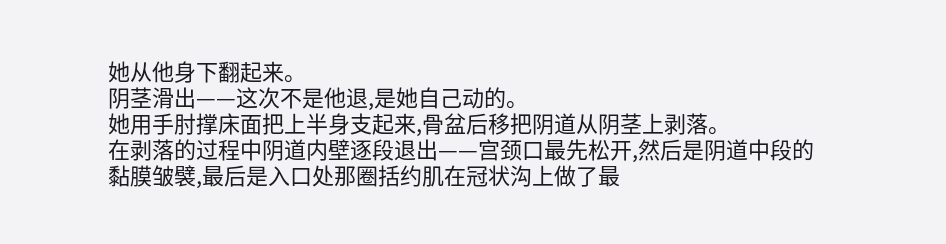她从他身下翻起来。
阴茎滑出——这次不是他退,是她自己动的。
她用手肘撑床面把上半身支起来,骨盆后移把阴道从阴茎上剥落。
在剥落的过程中阴道内壁逐段退出——宫颈口最先松开,然后是阴道中段的黏膜皱襞,最后是入口处那圈括约肌在冠状沟上做了最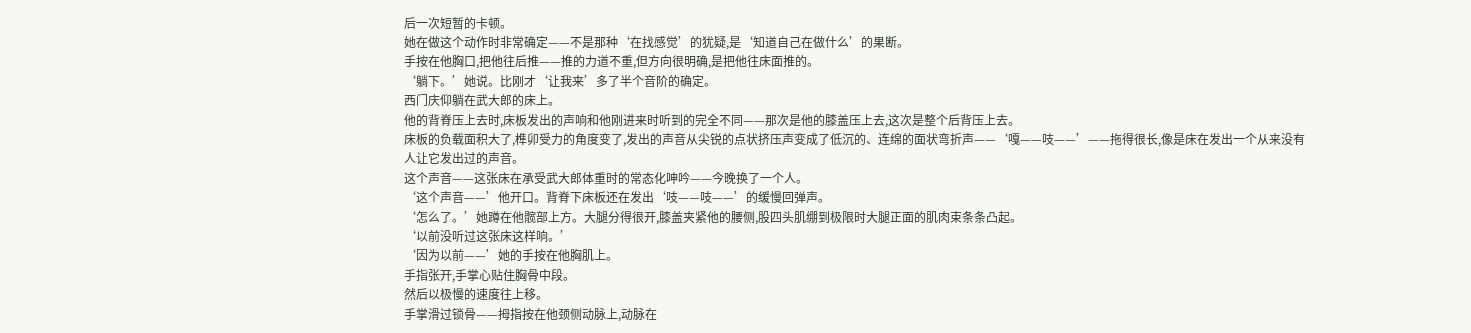后一次短暂的卡顿。
她在做这个动作时非常确定——不是那种‘在找感觉’的犹疑,是‘知道自己在做什么’的果断。
手按在他胸口,把他往后推——推的力道不重,但方向很明确,是把他往床面推的。
‘躺下。’她说。比刚才‘让我来’多了半个音阶的确定。
西门庆仰躺在武大郎的床上。
他的背脊压上去时,床板发出的声响和他刚进来时听到的完全不同——那次是他的膝盖压上去,这次是整个后背压上去。
床板的负载面积大了,榫卯受力的角度变了,发出的声音从尖锐的点状挤压声变成了低沉的、连绵的面状弯折声——‘嘎——吱——’——拖得很长,像是床在发出一个从来没有人让它发出过的声音。
这个声音——这张床在承受武大郎体重时的常态化呻吟——今晚换了一个人。
‘这个声音——’他开口。背脊下床板还在发出‘吱——吱——’的缓慢回弹声。
‘怎么了。’她蹲在他髋部上方。大腿分得很开,膝盖夹紧他的腰侧,股四头肌绷到极限时大腿正面的肌肉束条条凸起。
‘以前没听过这张床这样响。’
‘因为以前——’她的手按在他胸肌上。
手指张开,手掌心贴住胸骨中段。
然后以极慢的速度往上移。
手掌滑过锁骨——拇指按在他颈侧动脉上,动脉在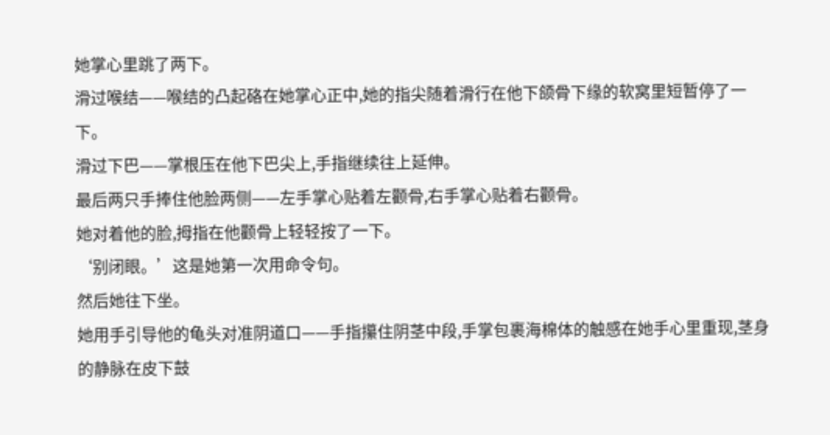她掌心里跳了两下。
滑过喉结——喉结的凸起硌在她掌心正中,她的指尖随着滑行在他下颌骨下缘的软窝里短暂停了一下。
滑过下巴——掌根压在他下巴尖上,手指继续往上延伸。
最后两只手捧住他脸两侧——左手掌心贴着左颧骨,右手掌心贴着右颧骨。
她对着他的脸,拇指在他颧骨上轻轻按了一下。
‘别闭眼。’这是她第一次用命令句。
然后她往下坐。
她用手引导他的龟头对准阴道口——手指攥住阴茎中段,手掌包裹海棉体的触感在她手心里重现,茎身的静脉在皮下鼓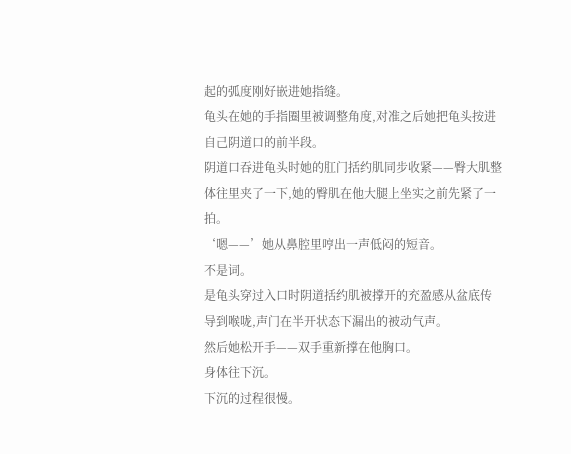起的弧度刚好嵌进她指缝。
龟头在她的手指圈里被调整角度,对准之后她把龟头按进自己阴道口的前半段。
阴道口吞进龟头时她的肛门括约肌同步收紧——臀大肌整体往里夹了一下,她的臀肌在他大腿上坐实之前先紧了一拍。
‘嗯——’她从鼻腔里哼出一声低闷的短音。
不是词。
是龟头穿过入口时阴道括约肌被撑开的充盈感从盆底传导到喉咙,声门在半开状态下漏出的被动气声。
然后她松开手——双手重新撑在他胸口。
身体往下沉。
下沉的过程很慢。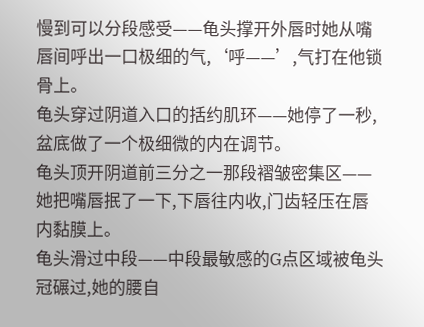慢到可以分段感受——龟头撑开外唇时她从嘴唇间呼出一口极细的气,‘呼——’,气打在他锁骨上。
龟头穿过阴道入口的括约肌环——她停了一秒,盆底做了一个极细微的内在调节。
龟头顶开阴道前三分之一那段褶皱密集区——她把嘴唇抿了一下,下唇往内收,门齿轻压在唇内黏膜上。
龟头滑过中段——中段最敏感的G点区域被龟头冠碾过,她的腰自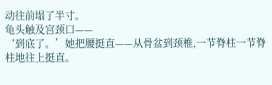动往前塌了半寸。
龟头触及宫颈口——
‘到底了。’她把腰挺直——从骨盆到颈椎,一节脊柱一节脊柱地往上挺直。